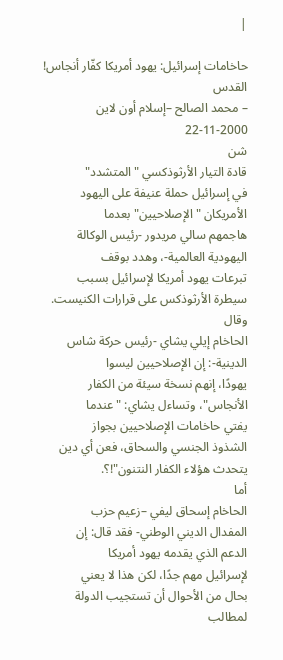|

حاخامات إسرائيل: يهود أمريكا كفّار أنجاس!
القدس
– محمد الصالح –إسلام أون لاين
22-11-2000
شن
قادة التيار الأرثوذكسي "المتشدد"
في إسرائيل حملة عنيفة على اليهود
الأمريكان "الإصلاحيين" بعدما
هاجمهم سالي مريدور -رئيس الوكالة
اليهودية العالمية-، وهدد بوقف
تبرعات يهود أمريكا لإسرائيل بسبب
سيطرة الأرثوذكس على قرارات الكنيست.
وقال
الحاخام إيلي يشاي -رئيس حركة شاس
الدينية-: إن الإصلاحيين ليسوا
يهودًا، إنهم نسخة سيئة من الكفار
الأنجاس"، وتساءل يشاي: "عندما
يفتي حاخامات الإصلاحيين بجواز
الشذوذ الجنسي والسحاق، فعن أي دين
يتحدث هؤلاء الكفار النتنون"!؟.
أما
الحاخام إسحاق ليفي –زعيم حزب
المفدال الديني الوطني- فقد قال: إن
الدعم الذي يقدمه يهود أمريكا
لإسرائيل مهم جدًا، لكن هذا لا يعني
بحال من الأحوال أن تستجيب الدولة
لمطالب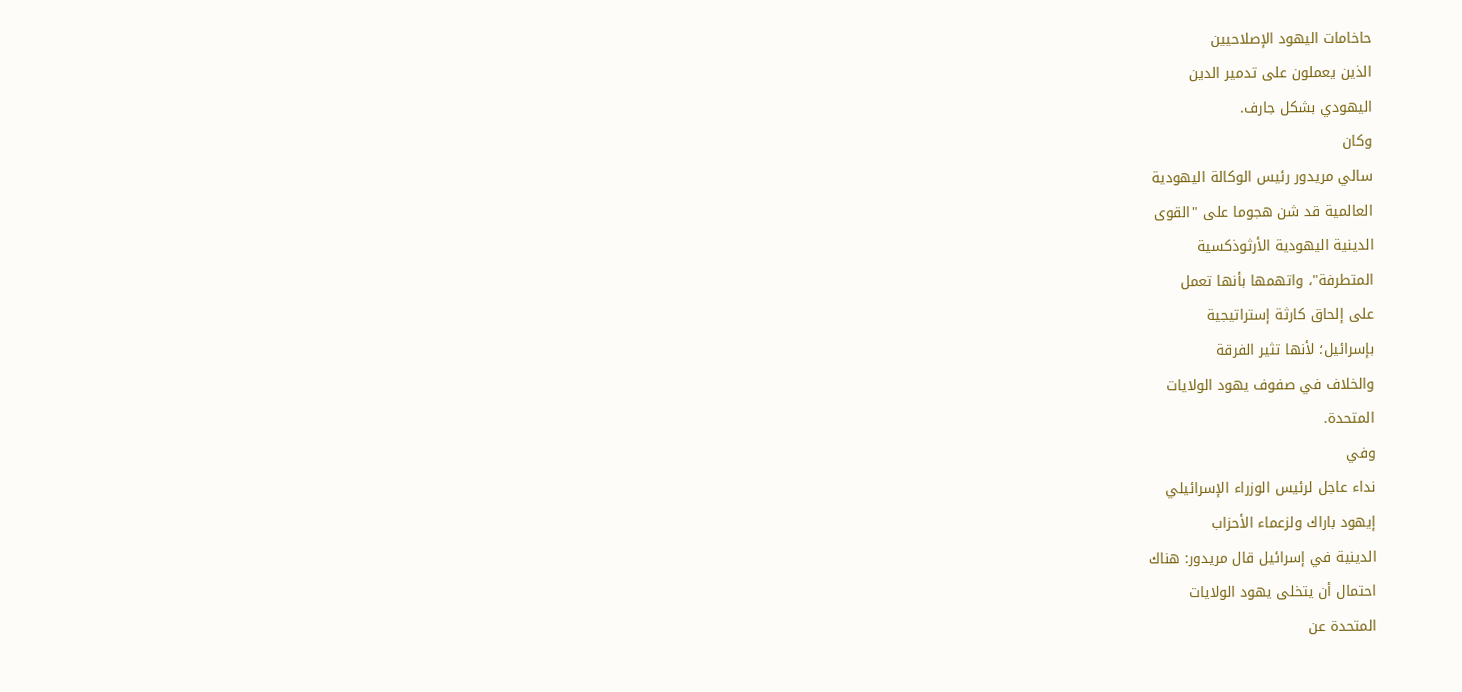حاخامات اليهود الإصلاحيين
الذين يعملون على تدمير الدين
اليهودي بشكل جارف.
وكان
سالي مريدور رئيس الوكالة اليهودية
العالمية قد شن هجوما على "القوى
الدينية اليهودية الأرثوذكسية
المتطرفة"، واتهمها بأنها تعمل
على إلحاق كارثة إستراتيجية
بإسرائيل؛ لأنها تثير الفرقة
والخلاف في صفوف يهود الولايات
المتحدة.
وفي
نداء عاجل لرئيس الوزراء الإسرائيلي
إيهود باراك ولزعماء الأحزاب
الدينية في إسرائيل قال مريدور: هناك
احتمال أن يتخلى يهود الولايات
المتحدة عن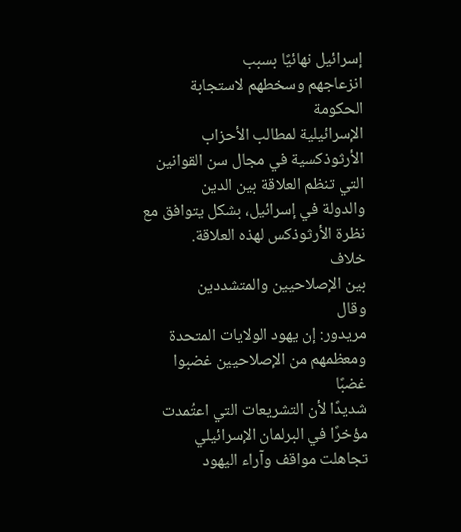إسرائيل نهائيًا بسبب
انزعاجهم وسخطهم لاستجابة الحكومة
الإسرائيلية لمطالب الأحزاب
الأرثوذكسية في مجال سن القوانين
التي تنظم العلاقة بين الدين
والدولة في إسرائيل، بشكل يتوافق مع
نظرة الأرثوذكس لهذه العلاقة.
خلاف
بين الإصلاحيين والمتشددين
وقال
مريدور: إن يهود الولايات المتحدة
ومعظمهم من الإصلاحيين غضبوا غضبًا
شديدًا لأن التشريعات التي اعتُمدت
مؤخرًا في البرلمان الإسرائيلي
تجاهلت مواقف وآراء اليهود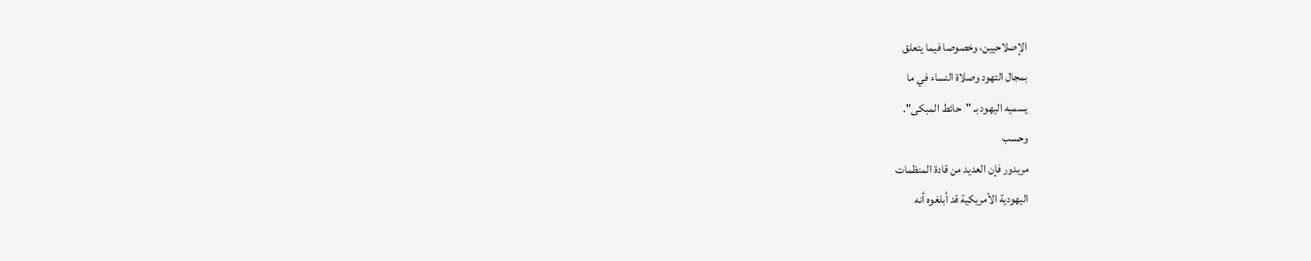الإصلاحيين، وخصوصا فيما يتعلق
بمجال التهود وصلاة النساء في ما
يسميه اليهود بـ "حائط المبكى".
وحسب
مريدور فإن العديد من قادة المنظمات
اليهودية الأمريكية قد أبلغوه أنه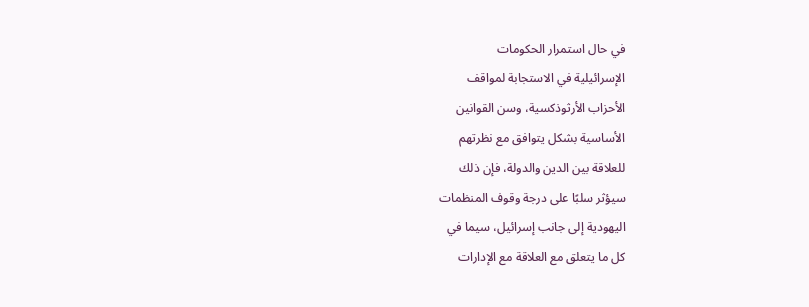في حال استمرار الحكومات
الإسرائيلية في الاستجابة لمواقف
الأحزاب الأرثوذكسية، وسن القوانين
الأساسية بشكل يتوافق مع نظرتهم
للعلاقة بين الدين والدولة، فإن ذلك
سيؤثر سلبًا على درجة وقوف المنظمات
اليهودية إلى جانب إسرائيل، سيما في
كل ما يتعلق مع العلاقة مع الإدارات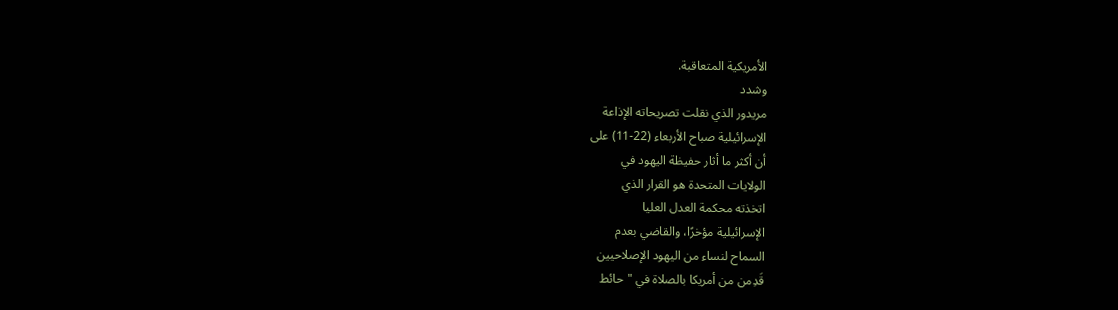الأمريكية المتعاقبة.
وشدد
مريدور الذي نقلت تصريحاته الإذاعة
الإسرائيلية صباح الأربعاء (22-11) على
أن أكثر ما أثار حفيظة اليهود في
الولايات المتحدة هو القرار الذي
اتخذته محكمة العدل العليا
الإسرائيلية مؤخرًا، والقاضي بعدم
السماح لنساء من اليهود الإصلاحيين
قَدِمن من أمريكا بالصلاة في "حائط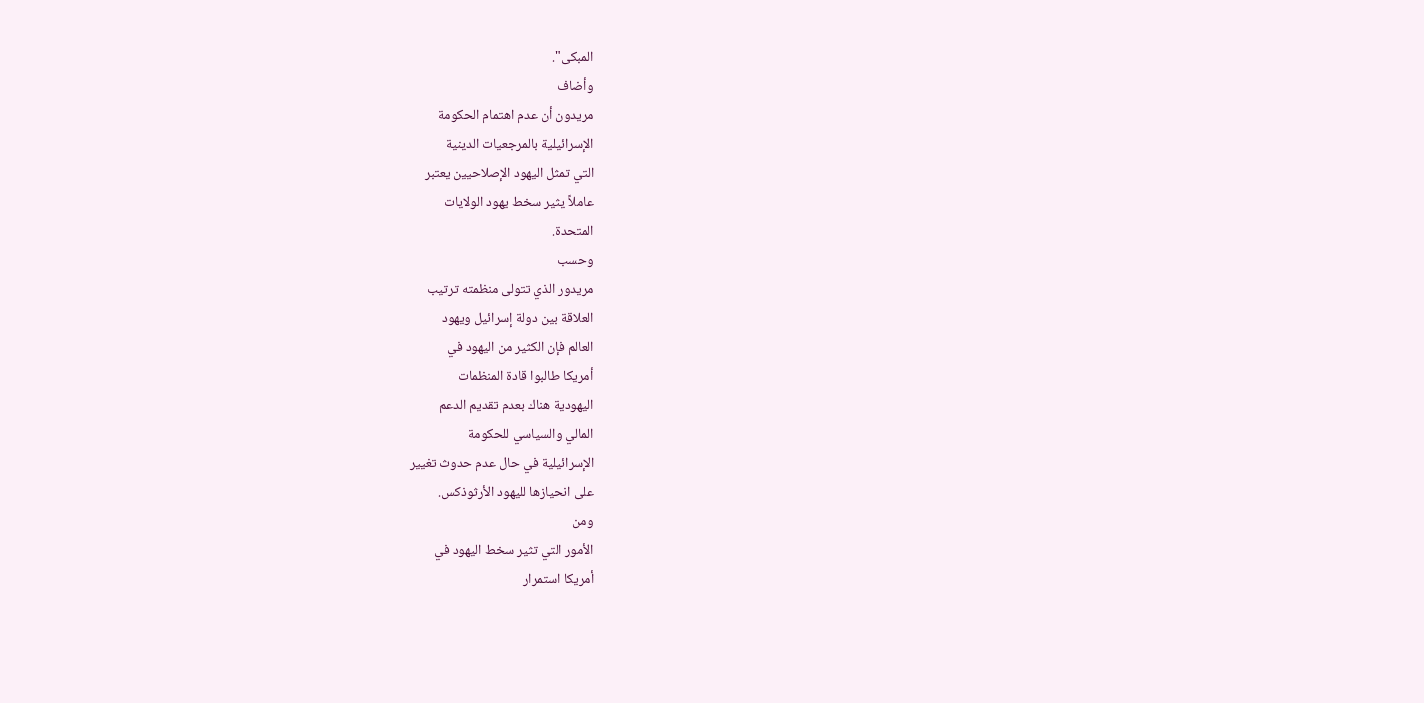المبكى".
وأضاف
مريدون أن عدم اهتمام الحكومة
الإسرائيلية بالمرجعيات الدينية
التي تمثل اليهود الإصلاحيين يعتبر
عاملاً يثير سخط يهود الولايات
المتحدة.
وحسب
مريدور الذي تتولى منظمته ترتيب
العلاقة بين دولة إسرائيل ويهود
العالم فإن الكثير من اليهود في
أمريكا طالبوا قادة المنظمات
اليهودية هناك بعدم تقديم الدعم
المالي والسياسي للحكومة
الإسرائيلية في حال عدم حدوث تغيير
على انحيازها لليهود الأرثوذكس.
ومن
الأمور التي تثير سخط اليهود في
أمريكا استمرار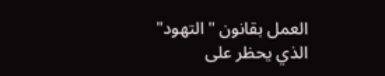العمل بقانون "التهود"
الذي يحظر على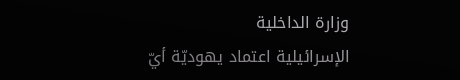وزارة الداخلية
الإسرائيلية اعتماد يهوديّة أيّ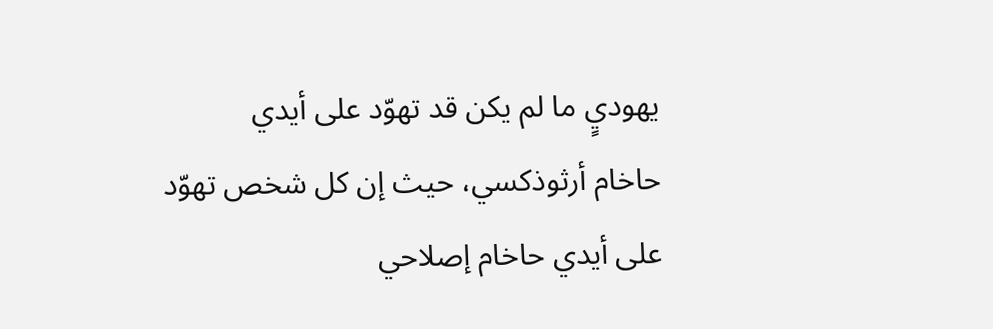يهوديٍ ما لم يكن قد تهوّد على أيدي
حاخام أرثوذكسي، حيث إن كل شخص تهوّد
على أيدي حاخام إصلاحي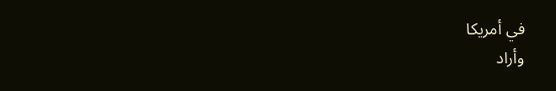في أمريكا
وأراد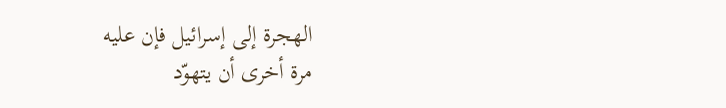الهجرة إلى إسرائيل فإن عليه
مرة أخرى أن يتهوّد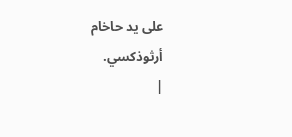على يد حاخام
أرثوذكسي.
|